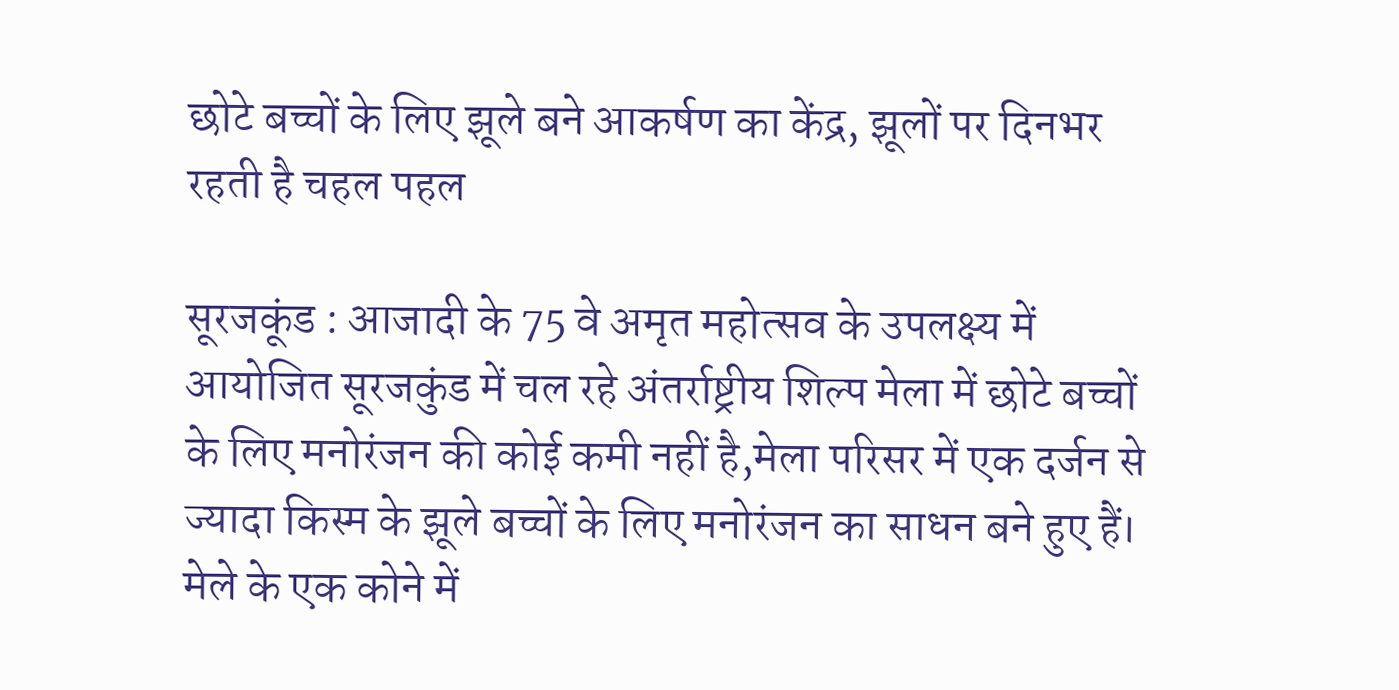छोटे बच्चों के लिए झूले बने आकर्षण का केंद्र, झूलों पर दिनभर रहती है चहल पहल

सूरजकूंड : आजादी के 75 वे अमृत महोत्सव के उपलक्ष्य में आयोजित सूरजकुंड में चल रहे अंतर्राष्ट्रीय शिल्प मेला में छोटे बच्चों के लिए मनोरंजन की कोई कमी नहीं है,मेला परिसर में एक दर्जन से ज्यादा किस्म के झूले बच्चों के लिए मनोरंजन का साधन बने हुए हैं। मेले के एक कोने में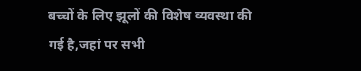बच्चों के लिए झूलों की विशेष व्यवस्था की गई है,जहां पर सभी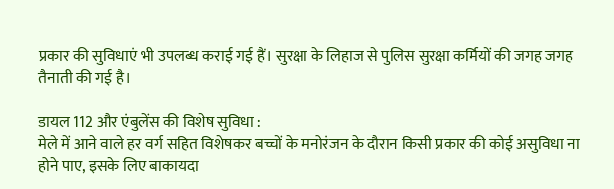प्रकार की सुविधाएं भी उपलब्ध कराई गई हैं। सुरक्षा के लिहाज से पुलिस सुरक्षा कर्मियों की जगह जगह तैनाती की गई है।

डायल 112 और एंबुलेंस की विशेष सुविधा :
मेले में आने वाले हर वर्ग सहित विशेषकर बच्चों के मनोरंजन के दौरान किसी प्रकार की कोई असुविधा ना होने पाए, इसके लिए बाकायदा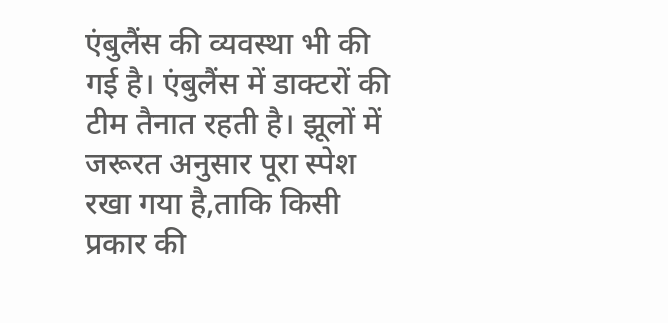एंबुलैंस की व्यवस्था भी की गई है। एंबुलैंस में डाक्टरों की टीम तैनात रहती है। झूलों में जरूरत अनुसार पूरा स्पेश रखा गया है,ताकि किसी प्रकार की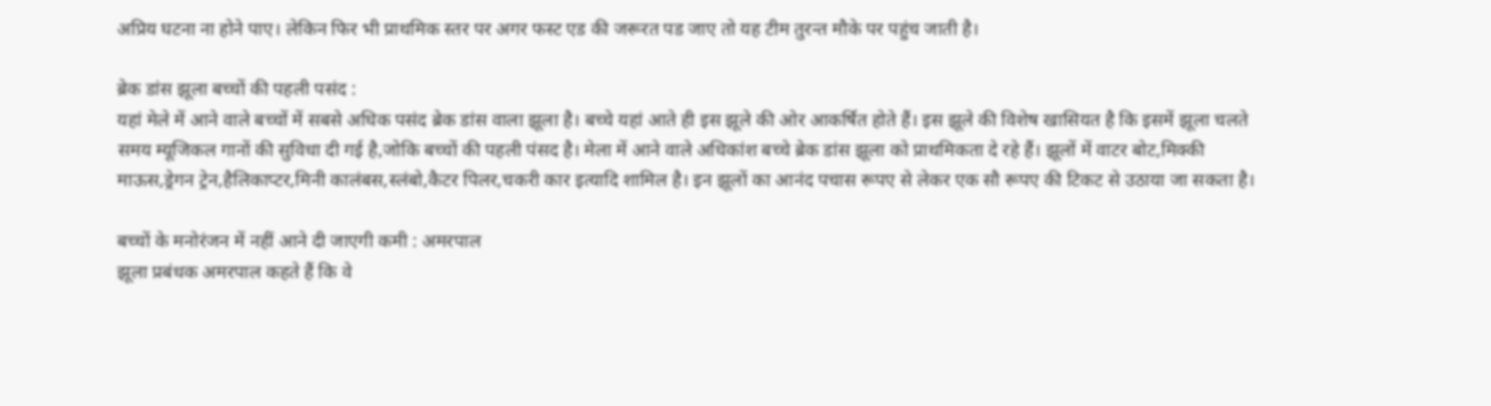अप्रिय घटना ना होने पाए। लेकिन फिर भी प्राथमिक स्तर पर अगर फस्ट एड की जरूरत पड जाए तो यह टीम तुरन्त मौके पर पहुंच जाती है।

ब्रेक डांस झूला बच्चों की पहली पसंद :
यहां मेले में आने वाले बच्चों में सबसे अधिक पसंद ब्रेक डांस वाला झूला है। बच्चे यहां आते ही इस झूले की ओर आकर्षित होते हैं। इस झूले की विशेष खासियत है कि इसमें झूला चलते समय म्यूजिकल गानों की सुविधा दी गई है,जोकि बच्चों की पहली पंसद है। मेला में आने वाले अधिकांश बच्चे ब्रेक डांस झूला को प्राथमिकता दे रहे हैं। झूलों में वाटर बोट,मिक्की माऊस,ड्रेगन ट्रेन,हैलिकाप्टर,मिनी कालंबस,स्लंबो,कैटर पिलर,चकरी कार इत्यादि शामिल है। इन झूलों का आनंद पचास रूपए से लेकर एक सौ रूपए की टिकट से उठाया जा सकता है।

बच्चों के मनोरंजन में नहीं आने दी जाएगी कमी : अमरपाल
झूला प्रबंधक अमरपाल कहते हैं कि वे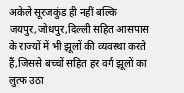अकेले सूरजकुंड ही नहीं बल्कि जयपुर,जोधपुर,दिल्ली सहित आसपास के राज्यों में भी झूलों की व्यवस्था करते हैं,जिससे बच्चों सहित हर वर्ग झूलों का लुत्फ उठा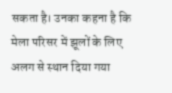सकता है। उनका कहना है कि मेला परिसर में झूलों के लिए अलग से स्थान दिया गया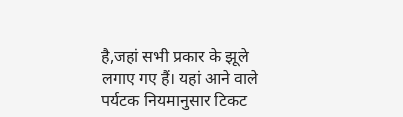है,जहां सभी प्रकार के झूले लगाए गए हैं। यहां आने वाले पर्यटक नियमानुसार टिकट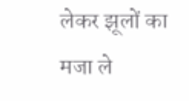लेकर झूलों का मजा ले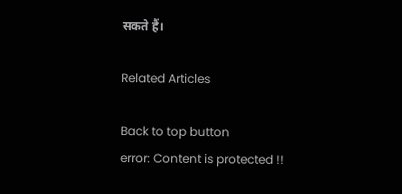सकते हैं।

Related Articles

Back to top button
error: Content is protected !!